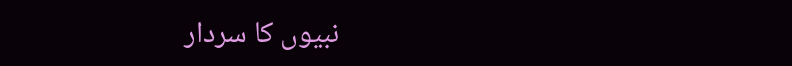نبیوں کا سردار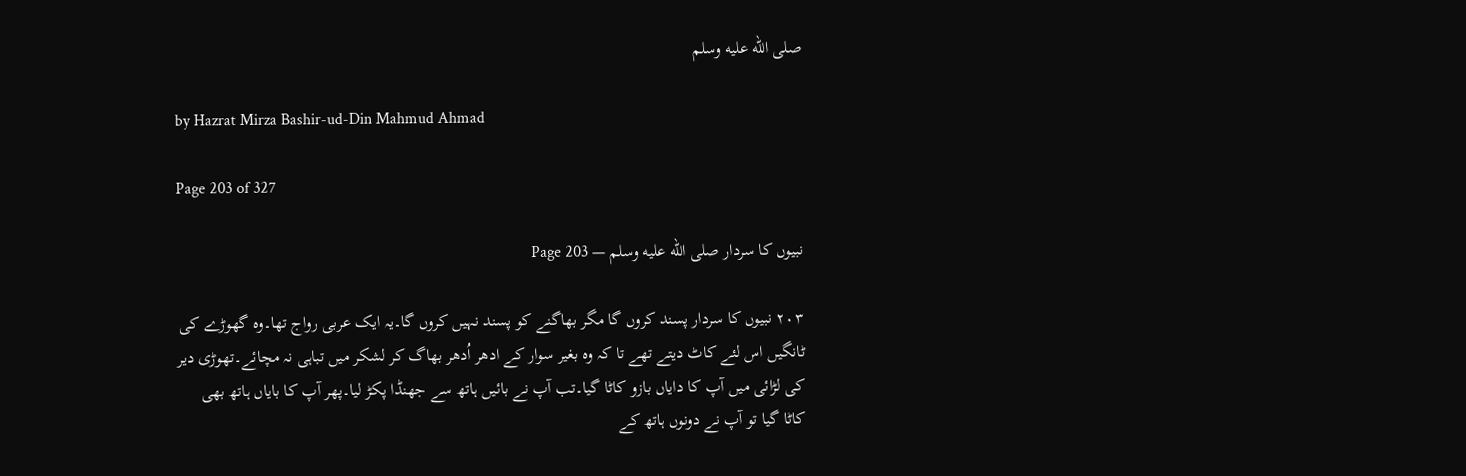صلى الله عليه وسلم

by Hazrat Mirza Bashir-ud-Din Mahmud Ahmad

Page 203 of 327

نبیوں کا سردار صلى الله عليه وسلم — Page 203

۲۰۳ نبیوں کا سردار پسند کروں گا مگر بھاگنے کو پسند نہیں کروں گا۔یہ ایک عربی رواج تھا۔وہ گھوڑے کی ٹانگیں اس لئے کاٹ دیتے تھے تا کہ وہ بغیر سوار کے ادھر اُدھر بھاگ کر لشکر میں تباہی نہ مچائے۔تھوڑی دیر کی لڑائی میں آپ کا دایاں بازو کاٹا گیا۔تب آپ نے بائیں ہاتھ سے جھنڈا پکڑ لیا۔پھر آپ کا بایاں ہاتھ بھی کاٹا گیا تو آپ نے دونوں ہاتھ کے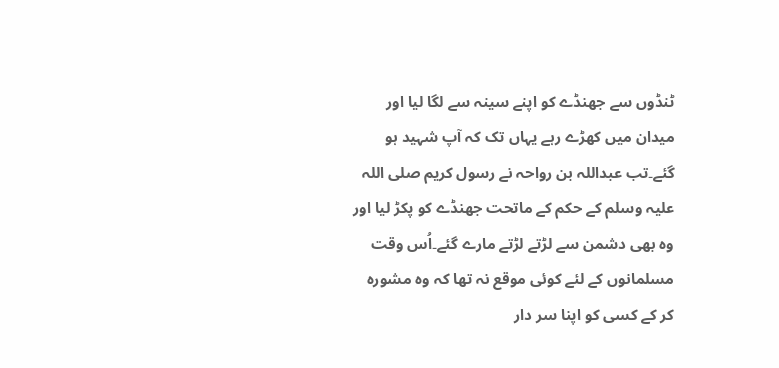ٹنڈوں سے جھنڈے کو اپنے سینہ سے لگا لیا اور میدان میں کھڑے رہے یہاں تک کہ آپ شہید ہو گئے۔تب عبداللہ بن رواحہ نے رسول کریم صلی اللہ علیہ وسلم کے حکم کے ماتحت جھنڈے کو پکڑ لیا اور وہ بھی دشمن سے لڑتے لڑتے مارے گئے۔اُس وقت مسلمانوں کے لئے کوئی موقع نہ تھا کہ وہ مشورہ کر کے کسی کو اپنا سر دار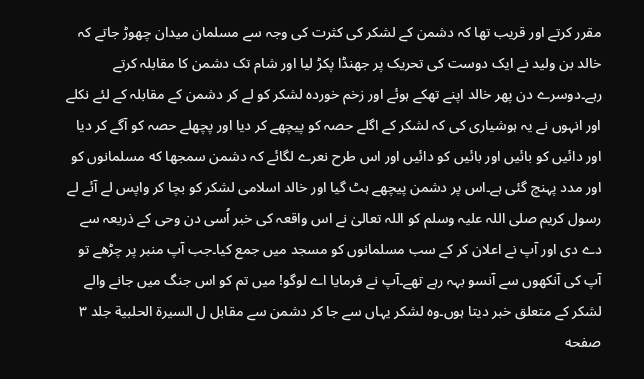مقرر کرتے اور قریب تھا کہ دشمن کے لشکر کی کثرت کی وجہ سے مسلمان میدان چھوڑ جاتے کہ خالد بن ولید نے ایک دوست کی تحریک پر جھنڈا پکڑ لیا اور شام تک دشمن کا مقابلہ کرتے رہے۔دوسرے دن پھر خالد اپنے تھکے ہوئے اور زخم خوردہ لشکر کو لے کر دشمن کے مقابلہ کے لئے نکلے اور انہوں نے یہ ہوشیاری کی کہ لشکر کے اگلے حصہ کو پیچھے کر دیا اور پچھلے حصہ کو آگے کر دیا اور دائیں کو بائیں اور بائیں کو دائیں اور اس طرح نعرے لگائے کہ دشمن سمجھا که مسلمانوں کو اور مدد پہنچ گئی ہے۔اس پر دشمن پیچھے ہٹ گیا اور خالد اسلامی لشکر کو بچا کر واپس لے آئے لے رسول کریم صلی اللہ علیہ وسلم کو اللہ تعالیٰ نے اس واقعہ کی خبر اُسی دن وحی کے ذریعہ سے دے دی اور آپ نے اعلان کر کے سب مسلمانوں کو مسجد میں جمع کیا۔جب آپ منبر پر چڑھے تو آپ کی آنکھوں سے آنسو بہہ رہے تھے۔آپ نے فرمایا اے لوگو! میں تم کو اس جنگ میں جانے والے لشکر کے متعلق خبر دیتا ہوں۔وہ لشکر یہاں سے جا کر دشمن سے مقابل ل السيرة الحلبية جلد ۳ صفحه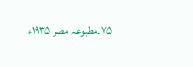۷۵۔مطبوعہ مصر ۱۹۳۵ء